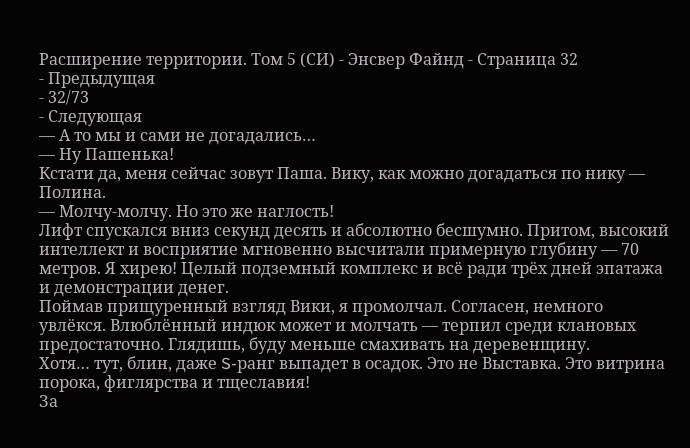Расширение территории. Том 5 (СИ) - Энсвер Файнд - Страница 32
- Предыдущая
- 32/73
- Следующая
— А то мы и сами не догадались…
— Ну Пашенька!
Кстати да, меня сейчас зовут Паша. Вику, как можно догадаться по нику — Полина.
— Молчу-молчу. Но это же наглость!
Лифт спускался вниз секунд десять и абсолютно бесшумно. Притом, высокий интеллект и восприятие мгновенно высчитали примерную глубину — 70 метров. Я хирею! Целый подземный комплекс и всё ради трёх дней эпатажа и демонстрации денег.
Поймав прищуренный взгляд Вики, я промолчал. Согласен, немного увлёкся. Влюблённый индюк может и молчать — терпил среди клановых предостаточно. Глядишь, буду меньше смахивать на деревенщину.
Хотя… тут, блин, даже S-ранг выпадет в осадок. Это не Выставка. Это витрина порока, фиглярства и тщеславия!
За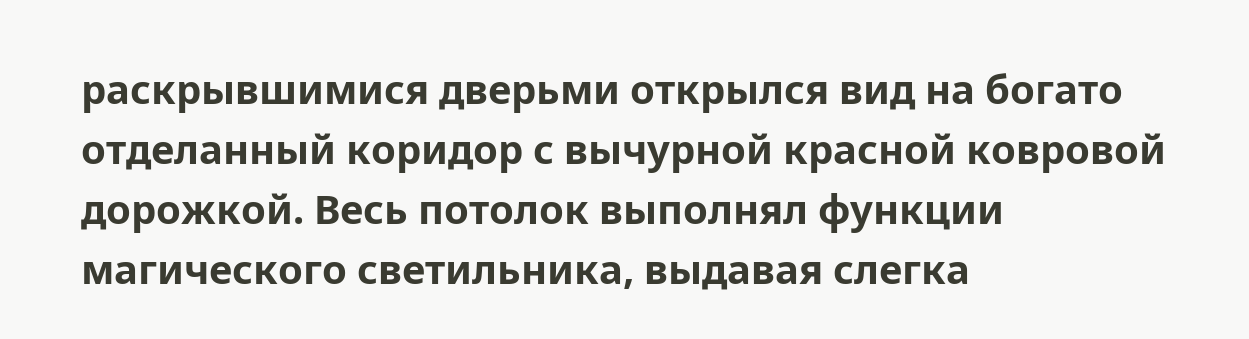раскрывшимися дверьми открылся вид на богато отделанный коридор с вычурной красной ковровой дорожкой. Весь потолок выполнял функции магического светильника, выдавая слегка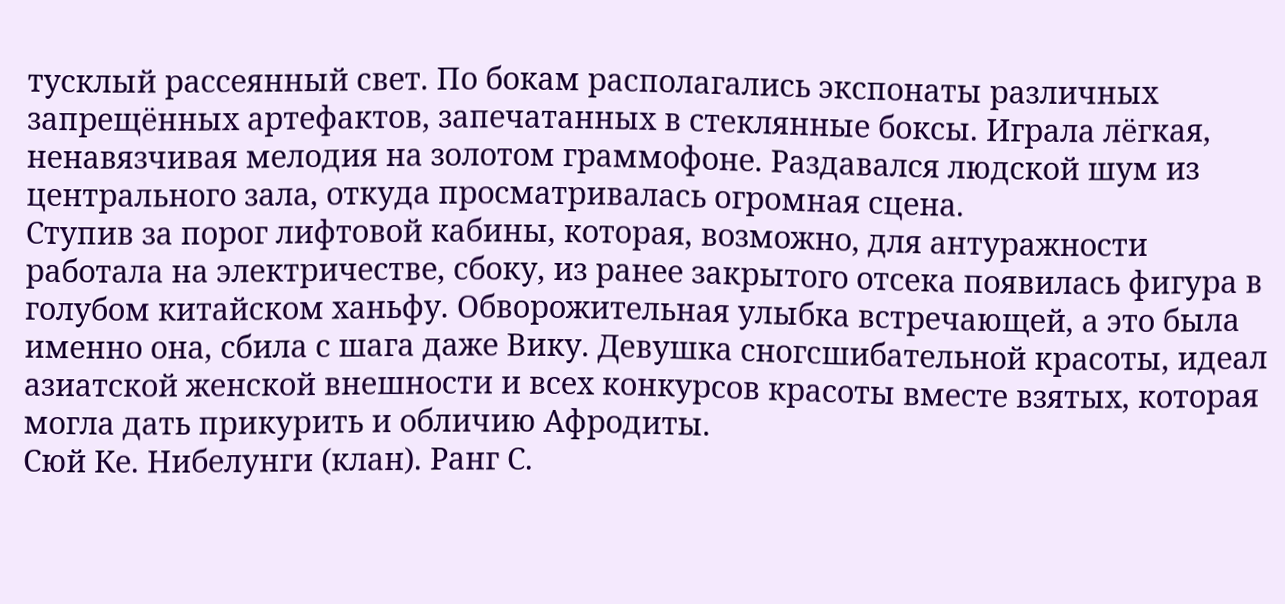тусклый рассеянный свет. По бокам располагались экспонаты различных запрещённых артефактов, запечатанных в стеклянные боксы. Играла лёгкая, ненавязчивая мелодия на золотом граммофоне. Раздавался людской шум из центрального зала, откуда просматривалась огромная сцена.
Ступив за порог лифтовой кабины, которая, возможно, для антуражности работала на электричестве, сбоку, из ранее закрытого отсека появилась фигура в голубом китайском ханьфу. Обворожительная улыбка встречающей, а это была именно она, сбила с шага даже Вику. Девушка сногсшибательной красоты, идеал азиатской женской внешности и всех конкурсов красоты вместе взятых, которая могла дать прикурить и обличию Афродиты.
Сюй Ке. Нибелунги (клан). Ранг С.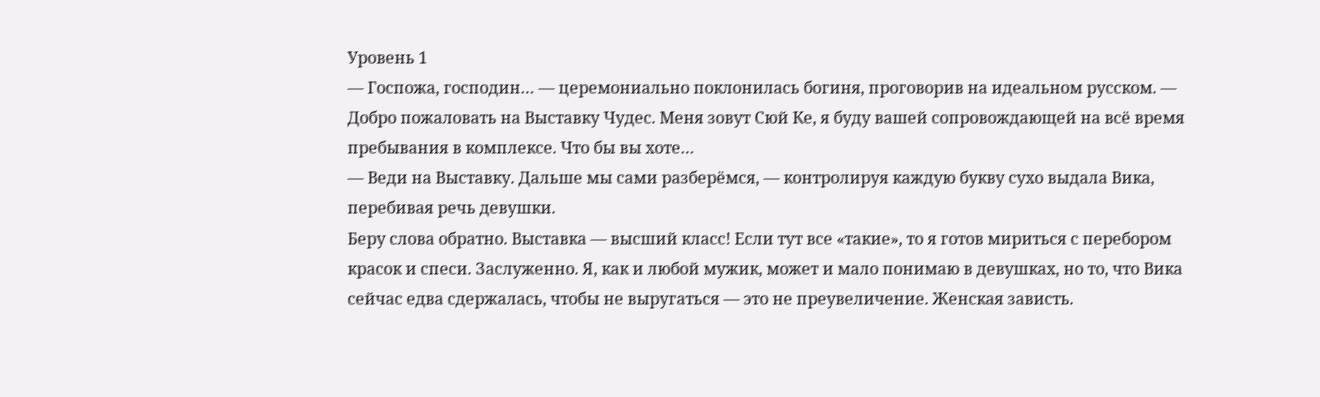Уровень 1
— Госпожа, господин… — церемониально поклонилась богиня, проговорив на идеальном русском. — Добро пожаловать на Выставку Чудес. Меня зовут Сюй Ке, я буду вашей сопровождающей на всё время пребывания в комплексе. Что бы вы хоте…
— Веди на Выставку. Дальше мы сами разберёмся, — контролируя каждую букву сухо выдала Вика, перебивая речь девушки.
Беру слова обратно. Выставка — высший класс! Если тут все «такие», то я готов мириться с перебором красок и спеси. Заслуженно. Я, как и любой мужик, может и мало понимаю в девушках, но то, что Вика сейчас едва сдержалась, чтобы не выругаться — это не преувеличение. Женская зависть.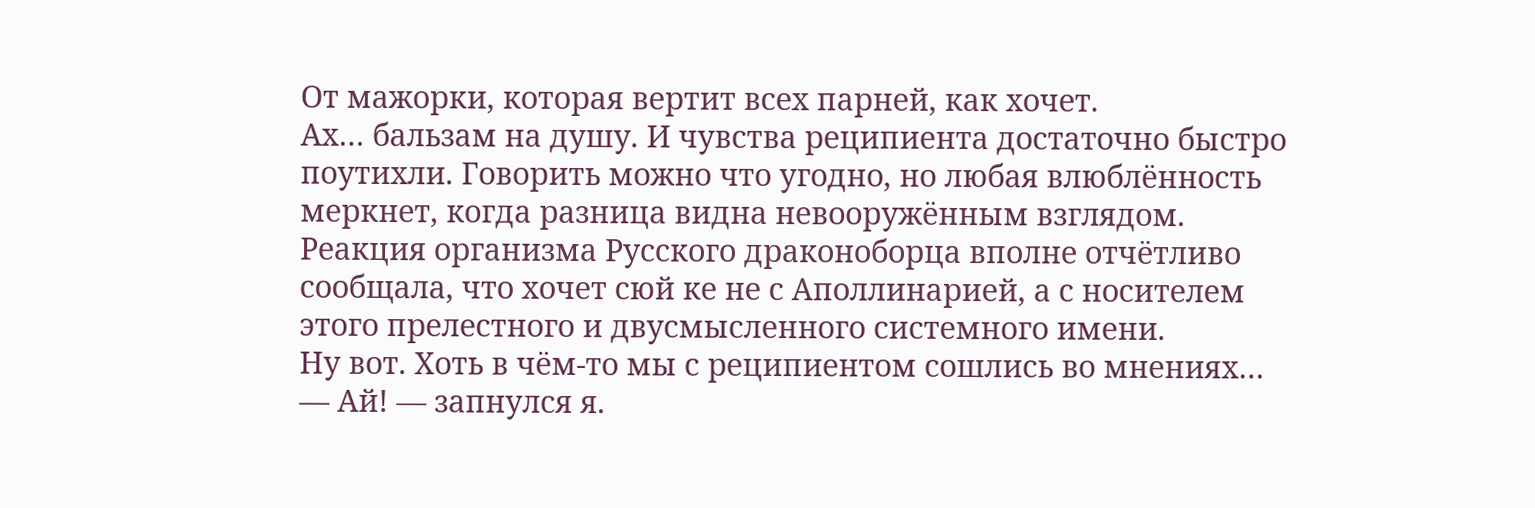От мажорки, которая вертит всех парней, как хочет.
Ах… бальзам на душу. И чувства реципиента достаточно быстро поутихли. Говорить можно что угодно, но любая влюблённость меркнет, когда разница видна невооружённым взглядом. Реакция организма Русского драконоборца вполне отчётливо сообщала, что хочет сюй ке не с Аполлинарией, а с носителем этого прелестного и двусмысленного системного имени.
Ну вот. Хоть в чём-то мы с реципиентом сошлись во мнениях…
— Ай! — запнулся я.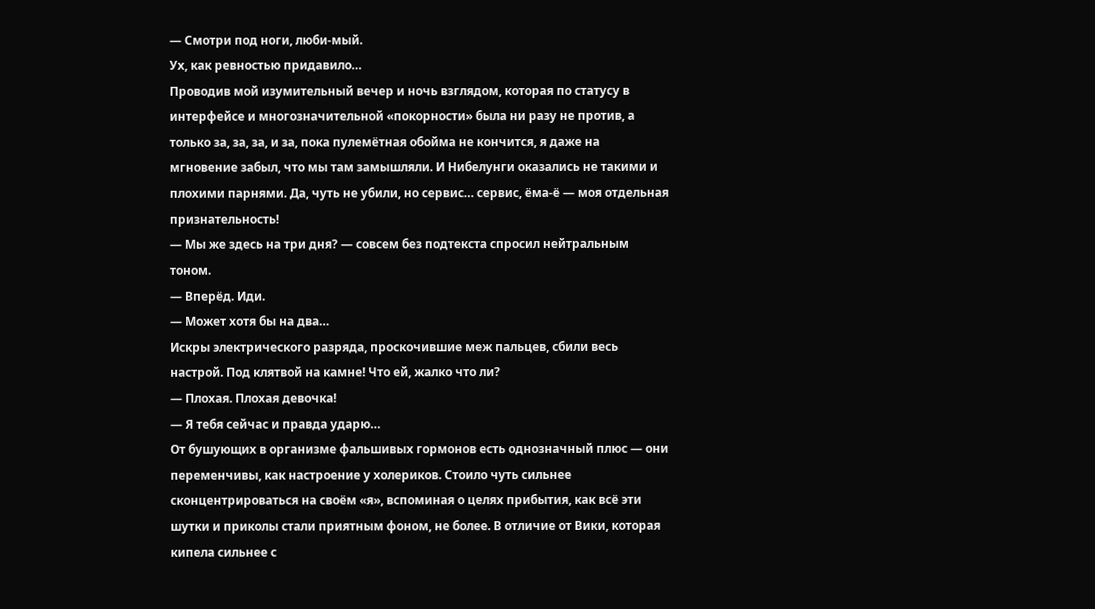— Смотри под ноги, люби-мый.
Ух, как ревностью придавило…
Проводив мой изумительный вечер и ночь взглядом, которая по статусу в интерфейсе и многозначительной «покорности» была ни разу не против, а только за, за, за, и за, пока пулемётная обойма не кончится, я даже на мгновение забыл, что мы там замышляли. И Нибелунги оказались не такими и плохими парнями. Да, чуть не убили, но сервис… сервис, ёма-ё — моя отдельная признательность!
— Мы же здесь на три дня? — совсем без подтекста спросил нейтральным тоном.
— Вперёд. Иди.
— Может хотя бы на два…
Искры электрического разряда, проскочившие меж пальцев, сбили весь настрой. Под клятвой на камне! Что ей, жалко что ли?
— Плохая. Плохая девочка!
— Я тебя сейчас и правда ударю…
От бушующих в организме фальшивых гормонов есть однозначный плюс — они переменчивы, как настроение у холериков. Стоило чуть сильнее сконцентрироваться на своём «я», вспоминая о целях прибытия, как всё эти шутки и приколы стали приятным фоном, не более. В отличие от Вики, которая кипела сильнее с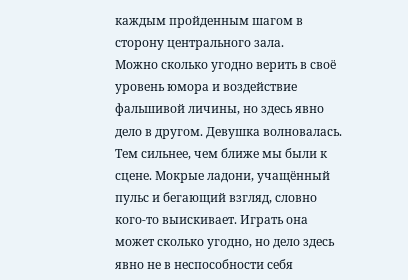каждым пройденным шагом в сторону центрального зала.
Можно сколько угодно верить в своё уровень юмора и воздействие фальшивой личины, но здесь явно дело в другом. Девушка волновалась. Тем сильнее, чем ближе мы были к сцене. Мокрые ладони, учащённый пульс и бегающий взгляд, словно кого-то выискивает. Играть она может сколько угодно, но дело здесь явно не в неспособности себя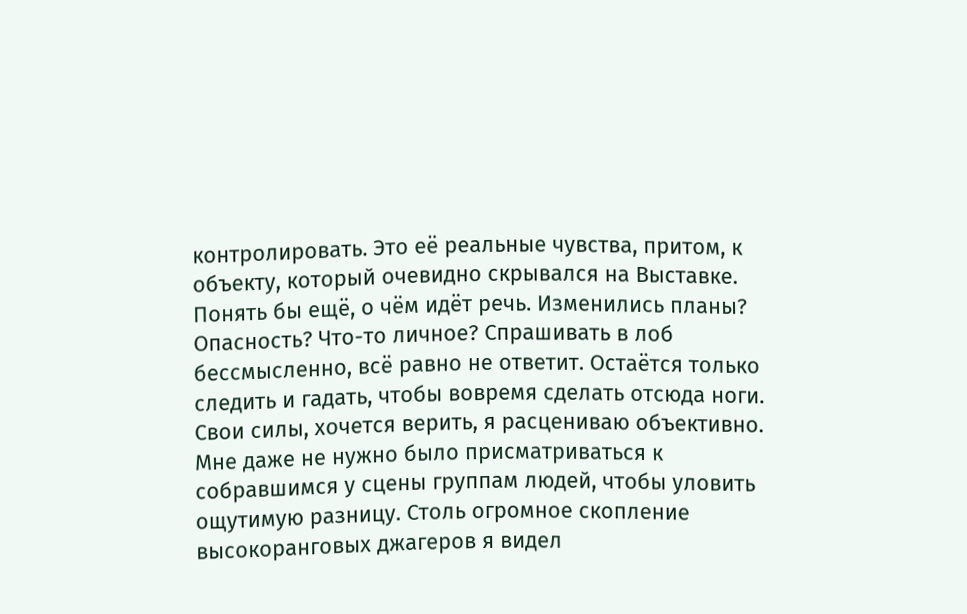контролировать. Это её реальные чувства, притом, к объекту, который очевидно скрывался на Выставке.
Понять бы ещё, о чём идёт речь. Изменились планы? Опасность? Что-то личное? Спрашивать в лоб бессмысленно, всё равно не ответит. Остаётся только следить и гадать, чтобы вовремя сделать отсюда ноги.
Свои силы, хочется верить, я расцениваю объективно. Мне даже не нужно было присматриваться к собравшимся у сцены группам людей, чтобы уловить ощутимую разницу. Столь огромное скопление высокоранговых джагеров я видел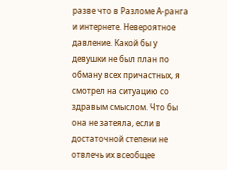разве что в Разломе А-ранга и интернете. Невероятное давление. Какой бы у девушки не был план по обману всех причастных, я смотрел на ситуацию со здравым смыслом. Что бы она не затеяла, если в достаточной степени не отвлечь их всеобщее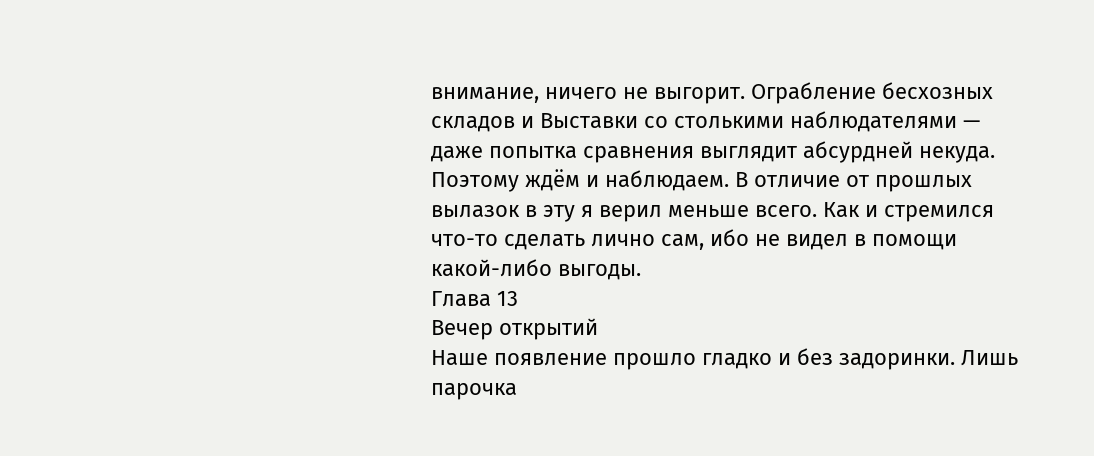внимание, ничего не выгорит. Ограбление бесхозных складов и Выставки со столькими наблюдателями — даже попытка сравнения выглядит абсурдней некуда.
Поэтому ждём и наблюдаем. В отличие от прошлых вылазок в эту я верил меньше всего. Как и стремился что-то сделать лично сам, ибо не видел в помощи какой-либо выгоды.
Глава 13
Вечер открытий
Наше появление прошло гладко и без задоринки. Лишь парочка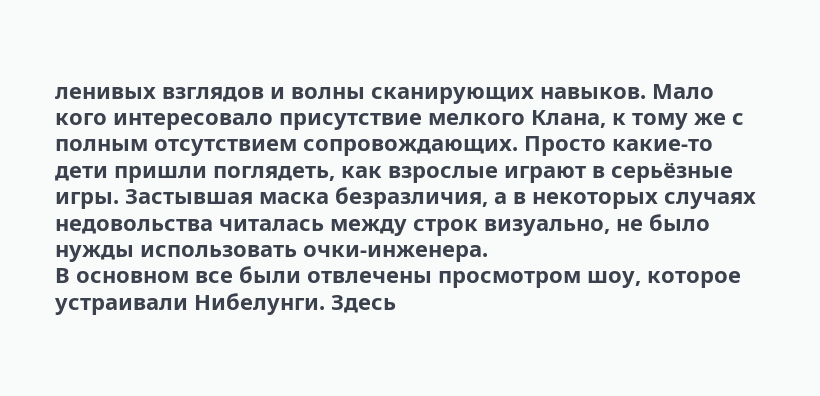ленивых взглядов и волны сканирующих навыков. Мало кого интересовало присутствие мелкого Клана, к тому же с полным отсутствием сопровождающих. Просто какие-то дети пришли поглядеть, как взрослые играют в серьёзные игры. Застывшая маска безразличия, а в некоторых случаях недовольства читалась между строк визуально, не было нужды использовать очки-инженера.
В основном все были отвлечены просмотром шоу, которое устраивали Нибелунги. Здесь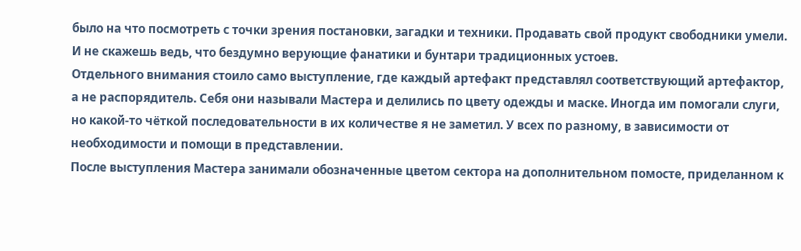было на что посмотреть с точки зрения постановки, загадки и техники. Продавать свой продукт свободники умели. И не скажешь ведь, что бездумно верующие фанатики и бунтари традиционных устоев.
Отдельного внимания стоило само выступление, где каждый артефакт представлял соответствующий артефактор, а не распорядитель. Себя они называли Мастера и делились по цвету одежды и маске. Иногда им помогали слуги, но какой-то чёткой последовательности в их количестве я не заметил. У всех по разному, в зависимости от необходимости и помощи в представлении.
После выступления Мастера занимали обозначенные цветом сектора на дополнительном помосте, приделанном к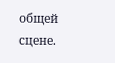общей сцене.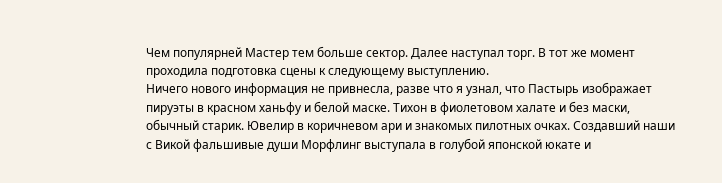Чем популярней Мастер тем больше сектор. Далее наступал торг. В тот же момент проходила подготовка сцены к следующему выступлению.
Ничего нового информация не привнесла, разве что я узнал, что Пастырь изображает пируэты в красном ханьфу и белой маске. Тихон в фиолетовом халате и без маски, обычный старик. Ювелир в коричневом ари и знакомых пилотных очках. Создавший наши с Викой фальшивые души Морфлинг выступала в голубой японской юкате и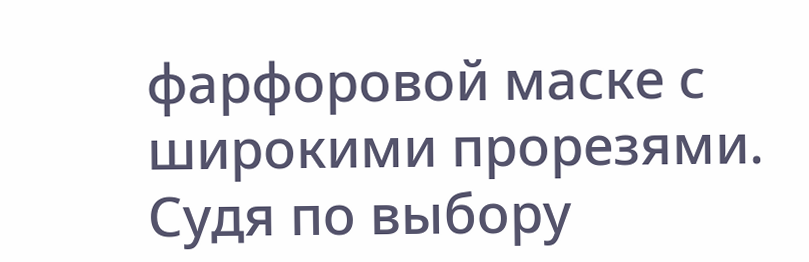фарфоровой маске с широкими прорезями. Судя по выбору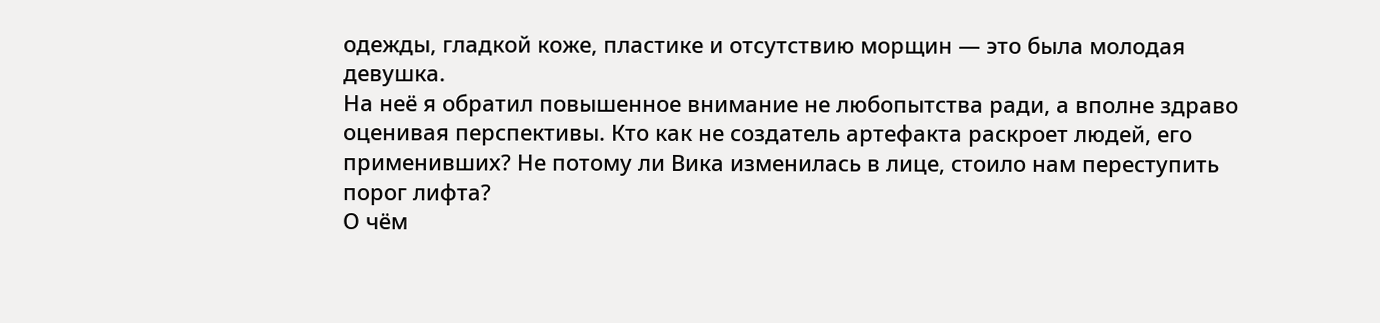одежды, гладкой коже, пластике и отсутствию морщин — это была молодая девушка.
На неё я обратил повышенное внимание не любопытства ради, а вполне здраво оценивая перспективы. Кто как не создатель артефакта раскроет людей, его применивших? Не потому ли Вика изменилась в лице, стоило нам переступить порог лифта?
О чём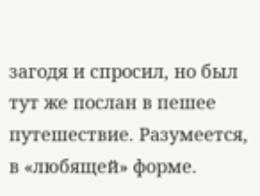загодя и спросил, но был тут же послан в пешее путешествие. Разумеется, в «любящей» форме.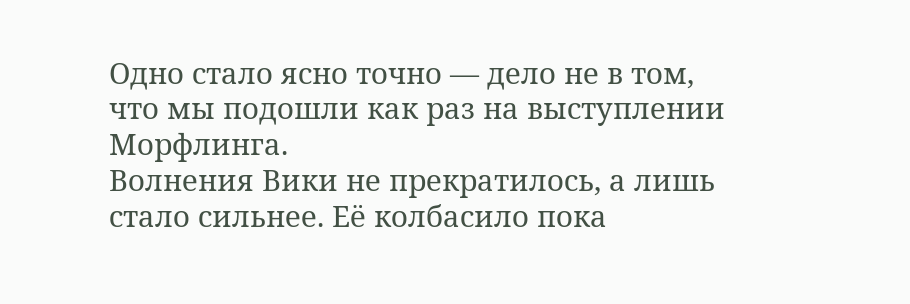Одно стало ясно точно — дело не в том, что мы подошли как раз на выступлении Морфлинга.
Волнения Вики не прекратилось, а лишь стало сильнее. Её колбасило пока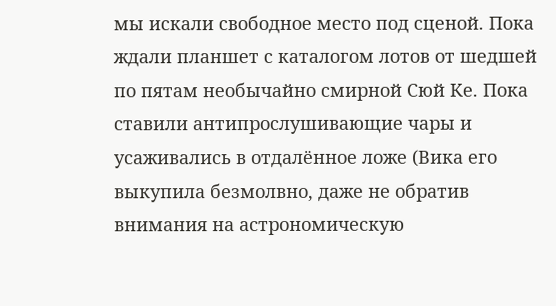мы искали свободное место под сценой. Пока ждали планшет с каталогом лотов от шедшей по пятам необычайно смирной Сюй Ке. Пока ставили антипрослушивающие чары и усаживались в отдалённое ложе (Вика его выкупила безмолвно, даже не обратив внимания на астрономическую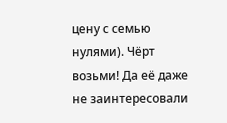цену с семью нулями). Чёрт возьми! Да её даже не заинтересовали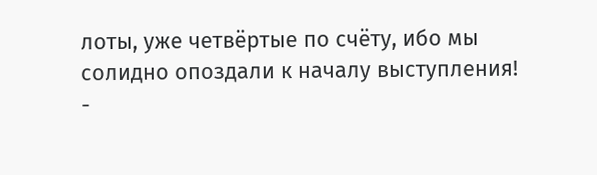лоты, уже четвёртые по счёту, ибо мы солидно опоздали к началу выступления!
-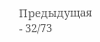Предыдущая
- 32/73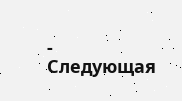- Следующая